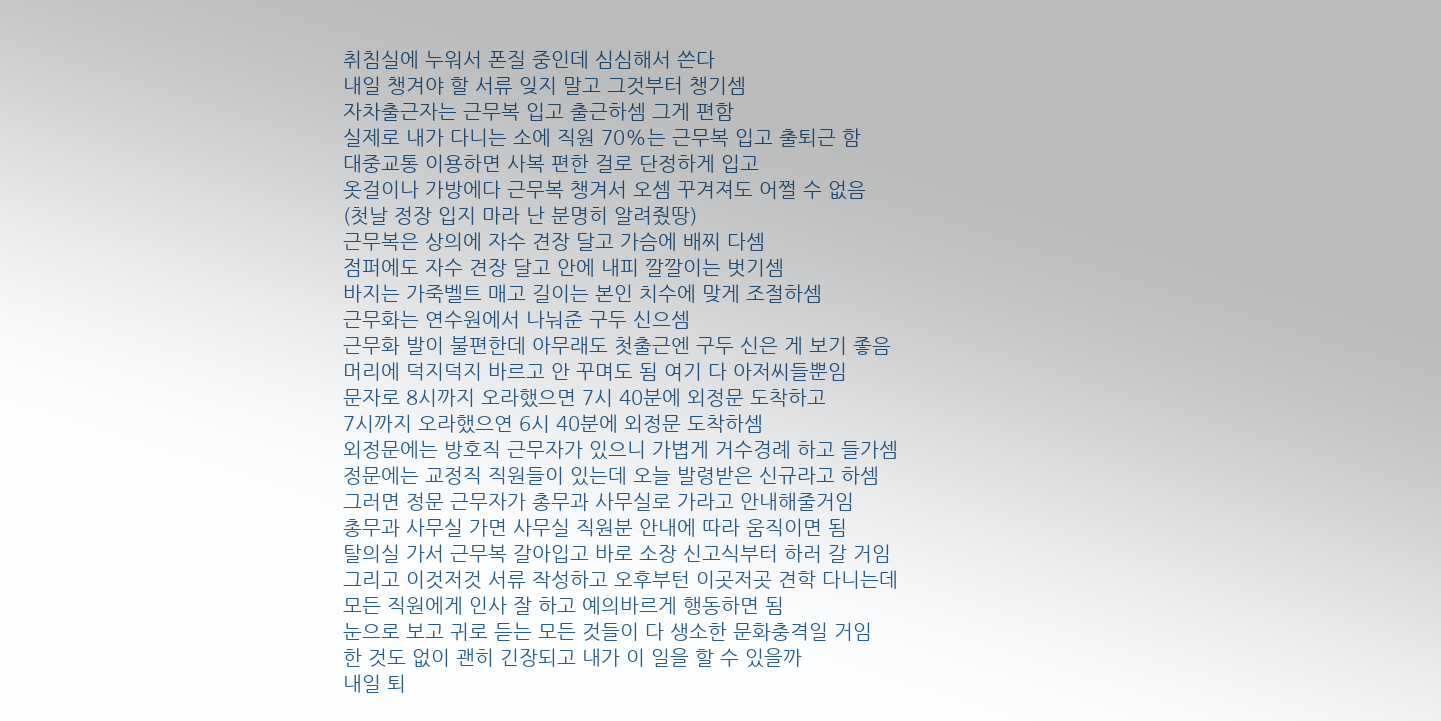취침실에 누워서 폰질 중인데 심심해서 쓴다
내일 챙겨야 할 서류 잊지 말고 그것부터 챙기셈
자차출근자는 근무복 입고 출근하셈 그게 편함
실제로 내가 다니는 소에 직원 70%는 근무복 입고 출퇴근 함
대중교통 이용하면 사복 편한 걸로 단정하게 입고
옷걸이나 가방에다 근무복 챙겨서 오셈 꾸겨져도 어쩔 수 없음
(첫날 정장 입지 마라 난 분명히 알려줬땅)
근무복은 상의에 자수 견장 달고 가슴에 배찌 다셈
점퍼에도 자수 견장 달고 안에 내피 깔깔이는 벗기셈
바지는 가죽벨트 매고 길이는 본인 치수에 맞게 조절하셈
근무화는 연수원에서 나눠준 구두 신으셈
근무화 발이 불편한데 아무래도 첫출근엔 구두 신은 게 보기 좋음
머리에 덕지덕지 바르고 안 꾸며도 됨 여기 다 아저씨들뿐임
문자로 8시까지 오라했으면 7시 40분에 외정문 도착하고
7시까지 오라했으연 6시 40분에 외정문 도착하셈
외정문에는 방호직 근무자가 있으니 가볍게 거수경례 하고 들가셈
정문에는 교정직 직원들이 있는데 오늘 발령받은 신규라고 하셈
그러면 정문 근무자가 총무과 사무실로 가라고 안내해줄거임
총무과 사무실 가면 사무실 직원분 안내에 따라 움직이면 됨
탈의실 가서 근무복 갈아입고 바로 소장 신고식부터 하러 갈 거임
그리고 이것저것 서류 작성하고 오후부턴 이곳저곳 견학 다니는데
모든 직원에게 인사 잘 하고 예의바르게 행동하면 됨
눈으로 보고 귀로 듣는 모든 것들이 다 생소한 문화충격일 거임
한 것도 없이 괜히 긴장되고 내가 이 일을 할 수 있을까
내일 퇴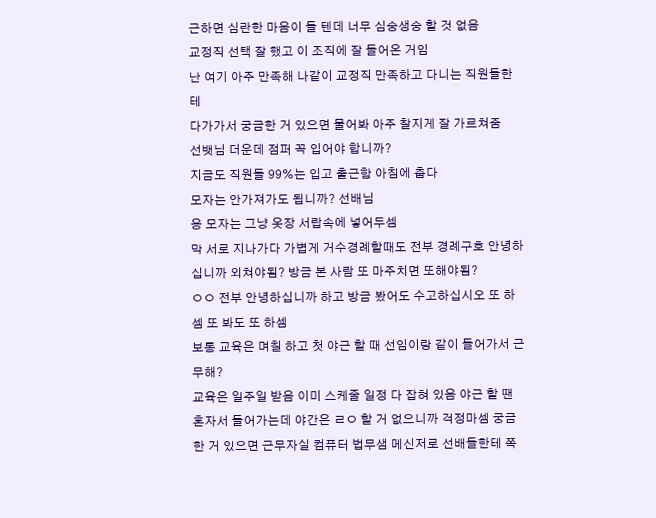근하면 심란한 마음이 들 텐데 너무 심숭생숭 할 것 없음
교정직 선택 잘 했고 이 조직에 잘 들어온 거임
난 여기 아주 만족해 나같이 교정직 만족하고 다니는 직원들한테
다가가서 궁금한 거 있으면 물어봐 아주 찰지게 잘 가르쳐줌
선뱃님 더운데 점퍼 꼭 입어야 합니까?
지금도 직원들 99%는 입고 출근함 아침에 춥다
모자는 안가져가도 됩니까? 선배님
응 모자는 그냥 옷장 서랍속에 넣어두셈
막 서로 지나가다 가볍게 거수경례할때도 전부 경례구호 안녕하십니까 외쳐야됨? 방금 본 사람 또 마주치면 또해야됨?
ㅇㅇ 전부 안녕하십니까 하고 방금 봤어도 수고하십시오 또 하셈 또 봐도 또 하셈
보통 교육은 며칠 하고 첫 야근 할 때 선임이랑 같이 들어가서 근무해?
교육은 일주일 받음 이미 스케줄 일정 다 잡혀 있음 야근 할 땐 혼자서 들어가는데 야간은 ㄹㅇ 할 거 없으니까 걱정마셈 궁금한 거 있으면 근무자실 컴퓨터 법무샘 메신저로 선배들한테 쪽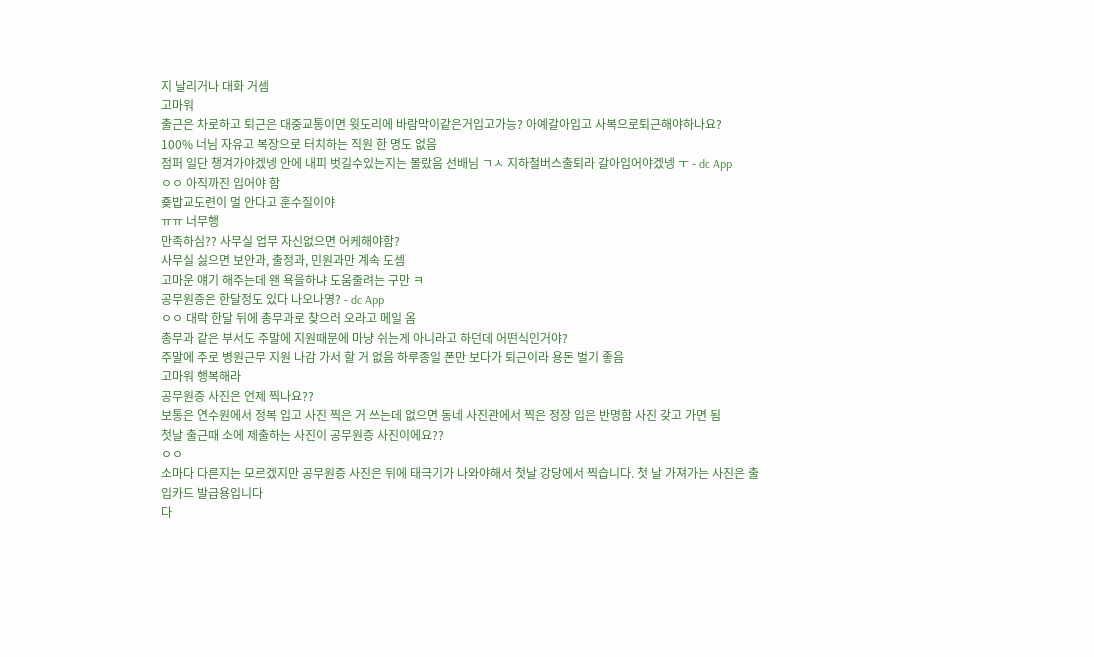지 날리거나 대화 거셈
고마워
출근은 차로하고 퇴근은 대중교통이면 윗도리에 바람막이같은거입고가능? 아예갈아입고 사복으로퇴근해야하나요?
100% 너님 자유고 복장으로 터치하는 직원 한 명도 없음
점퍼 일단 챙겨가야겠넹 안에 내피 벗길수있는지는 몰랐음 선배님 ㄱㅅ 지하철버스출퇴라 갈아입어야겠넹 ㅜ - dc App
ㅇㅇ 아직까진 입어야 함
죶밥교도련이 멀 안다고 훈수질이야
ㅠㅠ 너무행
만족하심?? 사무실 업무 자신없으면 어케해야함?
사무실 싫으면 보안과, 출정과, 민원과만 계속 도셈
고마운 얘기 해주는데 왠 욕을하냐 도움줄려는 구만 ㅋ
공무원증은 한달정도 있다 나오나영? - dc App
ㅇㅇ 대락 한달 뒤에 총무과로 찾으러 오라고 메일 옴
총무과 같은 부서도 주말에 지원때문에 마냥 쉬는게 아니라고 하던데 어떤식인거야?
주말에 주로 병원근무 지원 나감 가서 할 거 없음 하루종일 폰만 보다가 퇴근이라 용돈 벌기 좋음
고마워 행복해라
공무원증 사진은 언제 찍나요??
보통은 연수원에서 정복 입고 사진 찍은 거 쓰는데 없으면 동네 사진관에서 찍은 정장 입은 반명함 사진 갖고 가면 됨
첫날 출근때 소에 제출하는 사진이 공무원증 사진이에요??
ㅇㅇ
소마다 다른지는 모르겠지만 공무원증 사진은 뒤에 태극기가 나와야해서 첫날 강당에서 찍습니다. 첫 날 가져가는 사진은 출입카드 발급용입니다
다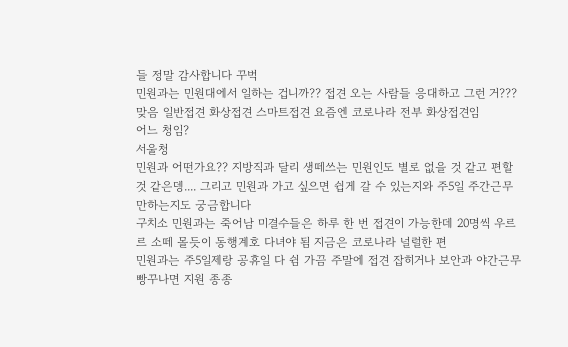들 정말 감사합니다 꾸벅
민원과는 민원대에서 일하는 겁니까?? 접견 오는 사람들 응대하고 그런 거???
맞음 일반접견 화상접견 스마트접견 요즘엔 코로나라 전부 화상접견임
어느 청임?
서울청
민원과 어떤가요?? 지방직과 달리 생떼쓰는 민원인도 별로 없을 것 같고 편할 것 같은뎅.... 그리고 민원과 가고 싶으면 쉽게 갈 수 있는지와 주5일 주간근무만하는지도 궁금합니다
구치소 민원과는 죽어남 미결수들은 하루 한 번 접견이 가능한데 20명씩 우르르 소떼 몰듯이 동행계호 다녀야 됨 지금은 코로나라 널럴한 편
민원과는 주5일제랑 공휴일 다 쉼 가끔 주말에 접견 잡히거나 보안과 야간근무 빵꾸나면 지원 종종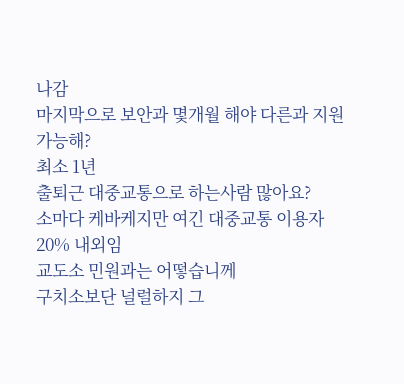나감
마지막으로 보안과 몇개월 해야 다른과 지원 가능해?
최소 1년
출퇴근 대중교통으로 하는사람 많아요?
소마다 케바케지만 여긴 대중교통 이용자 20% 내외임
교도소 민원과는 어떻습니께
구치소보단 널럴하지 그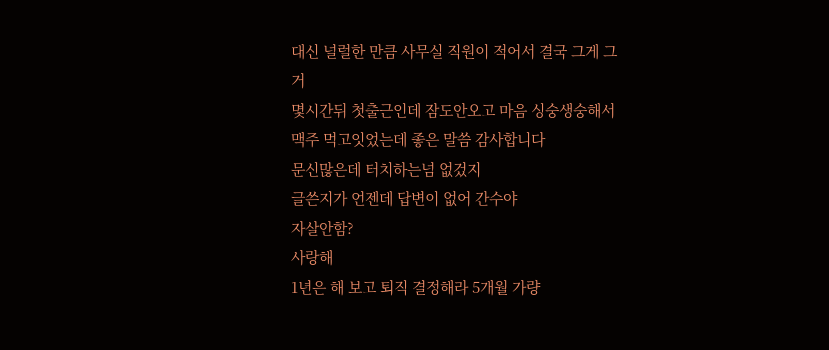대신 널럴한 만큼 사무실 직원이 적어서 결국 그게 그거
몇시간뒤 첫출근인데 잠도안오고 마음 싱숭생숭해서 맥주 먹고잇었는데 좋은 말씀 감사합니다
문신많은데 터치하는넘 없겄지
글쓴지가 언젠데 답변이 없어 간수야
자살안함?
사랑해
1년은 해 보고 퇴직 결정해라 5개월 가량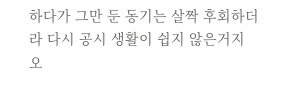하다가 그만 둔 동기는 살짝 후회하더라 다시 공시 생활이 쉽지 않은거지
오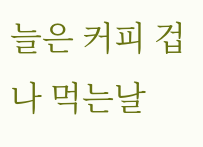늘은 커피 겁나 먹는날